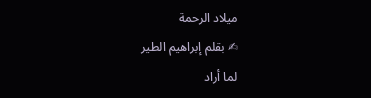ميلاد الرحمة
✍ بقلم إبراهيم الطير
لما أراد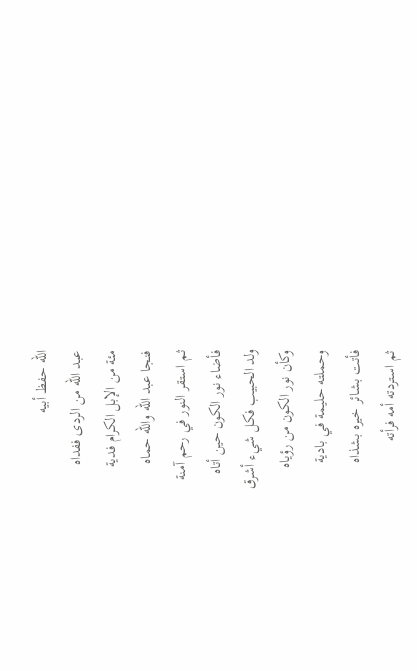الله حفظ أبيه
عبد الله من الردى ففداه
مئة من الإبل الكرام فدية
فنجا عبد الله والله حماه
ثم استقر النور في رحم آمنة
فأضاء نور الكون حين أتاه
ولد الحبيب فكل شيء أشرق
وكأن نور الكون من رؤياه
وحملته حليمة في بادية
فأتت بشائر خيره بشذاه
ثم استردته أمه فرأته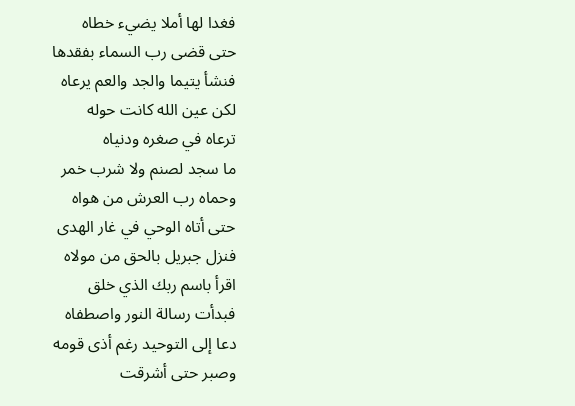فغدا لها أملا يضيء خطاه
حتى قضى رب السماء بفقدها
فنشأ يتيما والجد والعم يرعاه
لكن عين الله كانت حوله
ترعاه في صغره ودنياه
ما سجد لصنم ولا شرب خمر
وحماه رب العرش من هواه
حتى أتاه الوحي في غار الهدى
فنزل جبريل بالحق من مولاه
اقرأ باسم ربك الذي خلق
فبدأت رسالة النور واصطفاه
دعا إلى التوحيد رغم أذى قومه
وصبر حتى أشرقت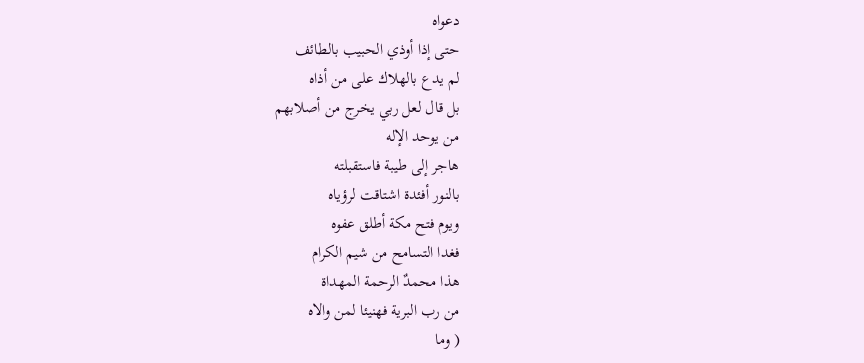دعواه
حتى إذا أوذي الحبيب بالطائف
لم يدع بالهلاك على من أذاه
بل قال لعل ربي يخرج من أصلابهم
من يوحد الإله
هاجر إلى طيبة فاستقبلته
بالنور أفئدة اشتاقت لرؤياه
ويوم فتح مكة أطلق عفوه
فغدا التسامح من شيم الكرام
هذا محمدٌ الرحمة المهداة
من رب البرية فهنيئا لمن والاه
( وما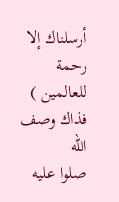أرسلناك إلا رحمة للعالمين )
فذاك وصف الله
صلوا عليه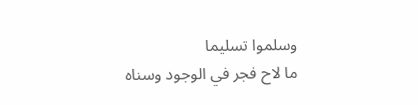وسلموا تسليما
ما لاح فجر في الوجود وسناه